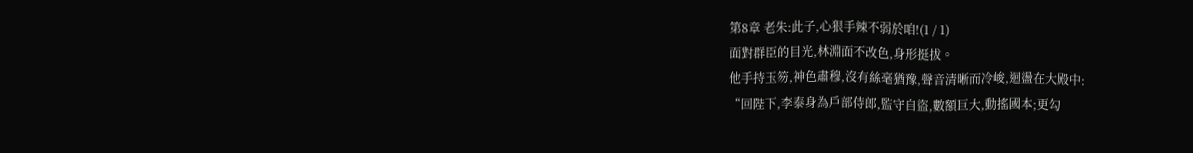第8章 老朱:此子,心狠手辣不弱於咱!(1 / 1)
面對群臣的目光,林淵面不改色,身形挺拔。
他手持玉笏,神色肅穆,沒有絲毫猶豫,聲音清晰而冷峻,迴盪在大殿中:
“回陛下,李泰身為戶部侍郎,監守自盜,數額巨大,動搖國本;更勾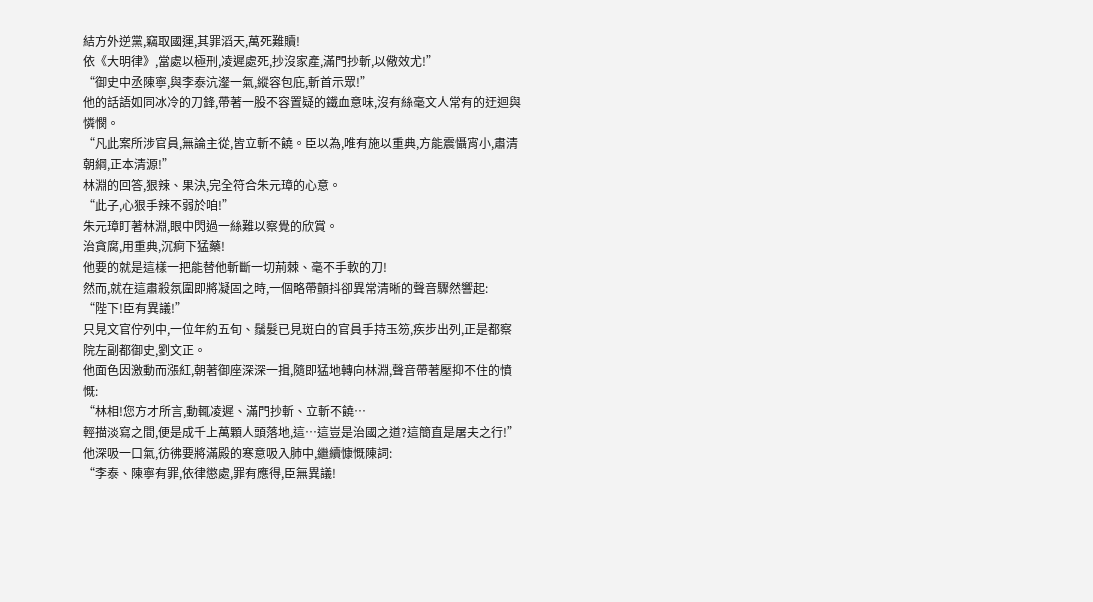結方外逆黨,竊取國運,其罪滔天,萬死難贖!
依《大明律》,當處以極刑,凌遲處死,抄沒家產,滿門抄斬,以儆效尤!”
“御史中丞陳寧,與李泰沆瀣一氣,縱容包庇,斬首示眾!”
他的話語如同冰冷的刀鋒,帶著一股不容置疑的鐵血意味,沒有絲毫文人常有的迂迴與憐憫。
“凡此案所涉官員,無論主從,皆立斬不饒。臣以為,唯有施以重典,方能震懾宵小,肅清朝綱,正本清源!”
林淵的回答,狠辣、果決,完全符合朱元璋的心意。
“此子,心狠手辣不弱於咱!”
朱元璋盯著林淵,眼中閃過一絲難以察覺的欣賞。
治貪腐,用重典,沉痾下猛藥!
他要的就是這樣一把能替他斬斷一切荊棘、毫不手軟的刀!
然而,就在這肅殺氛圍即將凝固之時,一個略帶顫抖卻異常清晰的聲音驟然響起:
“陛下!臣有異議!”
只見文官佇列中,一位年約五旬、鬚髮已見斑白的官員手持玉笏,疾步出列,正是都察院左副都御史,劉文正。
他面色因激動而漲紅,朝著御座深深一揖,隨即猛地轉向林淵,聲音帶著壓抑不住的憤慨:
“林相!您方才所言,動輒凌遲、滿門抄斬、立斬不饒…
輕描淡寫之間,便是成千上萬顆人頭落地,這…這豈是治國之道?這簡直是屠夫之行!”
他深吸一口氣,彷彿要將滿殿的寒意吸入肺中,繼續慷慨陳詞:
“李泰、陳寧有罪,依律懲處,罪有應得,臣無異議!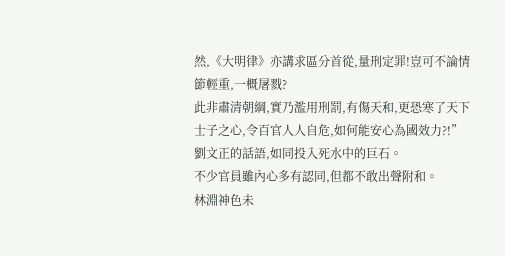然,《大明律》亦講求區分首從,量刑定罪!豈可不論情節輕重,一概屠戮?
此非肅清朝綱,實乃濫用刑罰,有傷天和,更恐寒了天下士子之心,令百官人人自危,如何能安心為國效力?!”
劉文正的話語,如同投入死水中的巨石。
不少官員雖內心多有認同,但都不敢出聲附和。
林淵神色未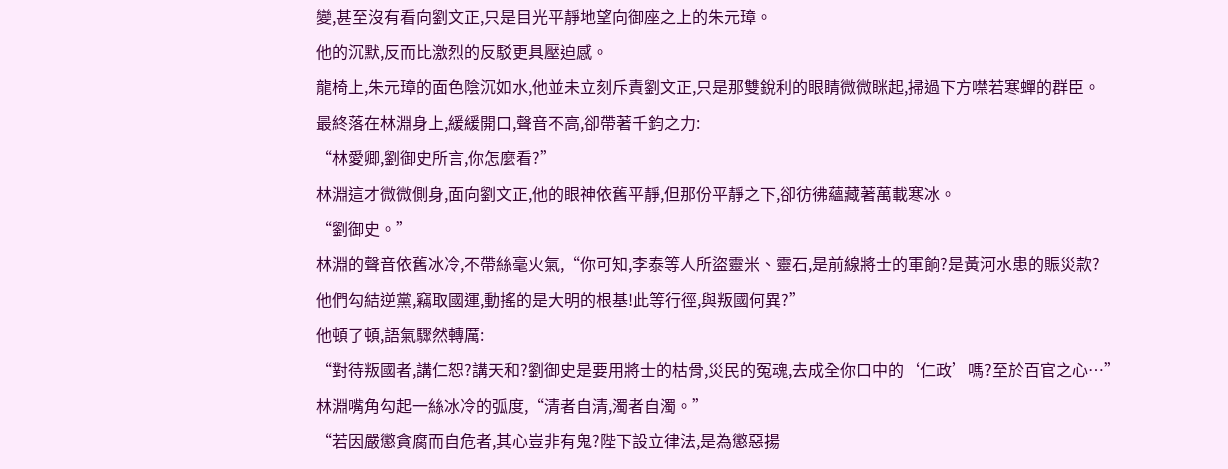變,甚至沒有看向劉文正,只是目光平靜地望向御座之上的朱元璋。
他的沉默,反而比激烈的反駁更具壓迫感。
龍椅上,朱元璋的面色陰沉如水,他並未立刻斥責劉文正,只是那雙銳利的眼睛微微眯起,掃過下方噤若寒蟬的群臣。
最終落在林淵身上,緩緩開口,聲音不高,卻帶著千鈞之力:
“林愛卿,劉御史所言,你怎麼看?”
林淵這才微微側身,面向劉文正,他的眼神依舊平靜,但那份平靜之下,卻彷彿蘊藏著萬載寒冰。
“劉御史。”
林淵的聲音依舊冰冷,不帶絲毫火氣,“你可知,李泰等人所盜靈米、靈石,是前線將士的軍餉?是黃河水患的賑災款?
他們勾結逆黨,竊取國運,動搖的是大明的根基!此等行徑,與叛國何異?”
他頓了頓,語氣驟然轉厲:
“對待叛國者,講仁恕?講天和?劉御史是要用將士的枯骨,災民的冤魂,去成全你口中的‘仁政’嗎?至於百官之心…”
林淵嘴角勾起一絲冰冷的弧度,“清者自清,濁者自濁。”
“若因嚴懲貪腐而自危者,其心豈非有鬼?陛下設立律法,是為懲惡揚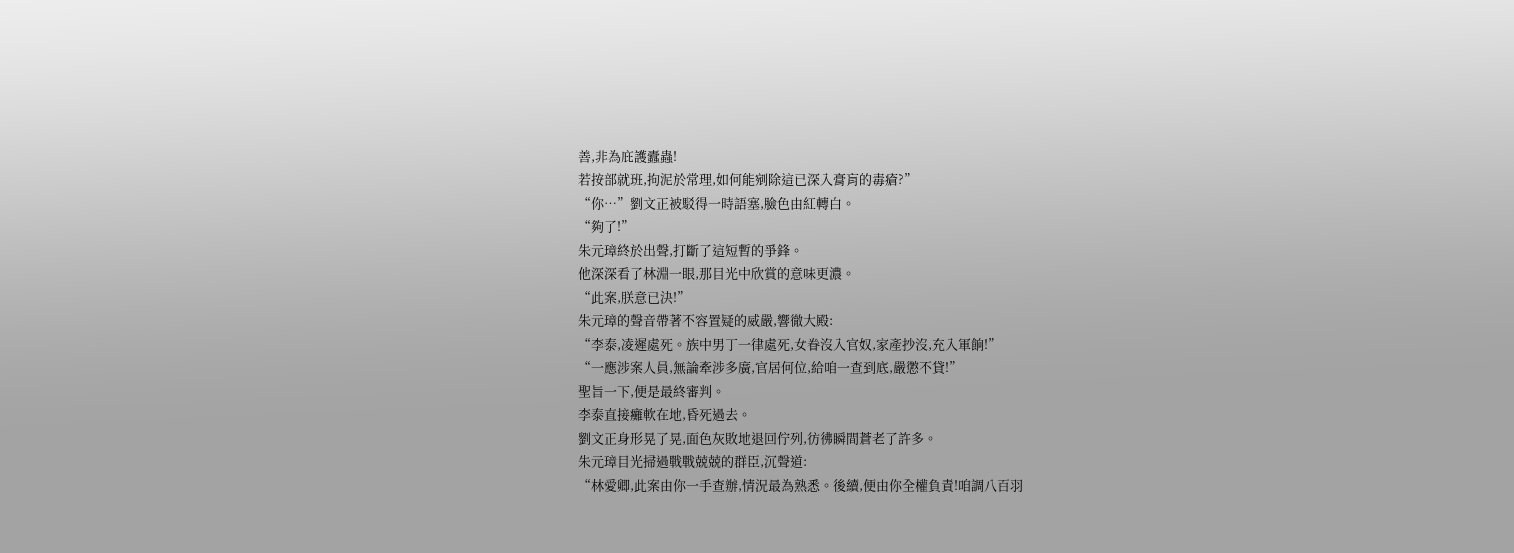善,非為庇護蠹蟲!
若按部就班,拘泥於常理,如何能剜除這已深入膏肓的毒瘡?”
“你…”劉文正被駁得一時語塞,臉色由紅轉白。
“夠了!”
朱元璋終於出聲,打斷了這短暫的爭鋒。
他深深看了林淵一眼,那目光中欣賞的意味更濃。
“此案,朕意已決!”
朱元璋的聲音帶著不容置疑的威嚴,響徹大殿:
“李泰,凌遲處死。族中男丁一律處死,女眷沒入官奴,家產抄沒,充入軍餉!”
“一應涉案人員,無論牽涉多廣,官居何位,給咱一查到底,嚴懲不貸!”
聖旨一下,便是最終審判。
李泰直接癱軟在地,昏死過去。
劉文正身形晃了晃,面色灰敗地退回佇列,彷彿瞬間蒼老了許多。
朱元璋目光掃過戰戰兢兢的群臣,沉聲道:
“林愛卿,此案由你一手查辦,情況最為熟悉。後續,便由你全權負責!咱調八百羽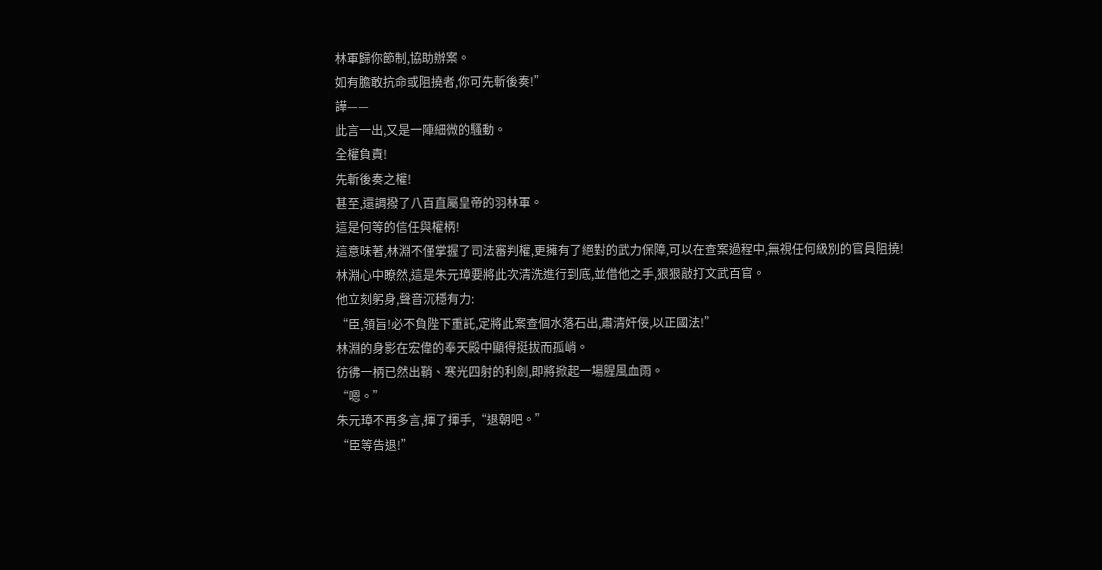林軍歸你節制,協助辦案。
如有膽敢抗命或阻撓者,你可先斬後奏!”
譁——
此言一出,又是一陣細微的騷動。
全權負責!
先斬後奏之權!
甚至,還調撥了八百直屬皇帝的羽林軍。
這是何等的信任與權柄!
這意味著,林淵不僅掌握了司法審判權,更擁有了絕對的武力保障,可以在查案過程中,無視任何級別的官員阻撓!
林淵心中瞭然,這是朱元璋要將此次清洗進行到底,並借他之手,狠狠敲打文武百官。
他立刻躬身,聲音沉穩有力:
“臣,領旨!必不負陛下重託,定將此案查個水落石出,肅清奸佞,以正國法!”
林淵的身影在宏偉的奉天殿中顯得挺拔而孤峭。
彷彿一柄已然出鞘、寒光四射的利劍,即將掀起一場腥風血雨。
“嗯。”
朱元璋不再多言,揮了揮手,“退朝吧。”
“臣等告退!”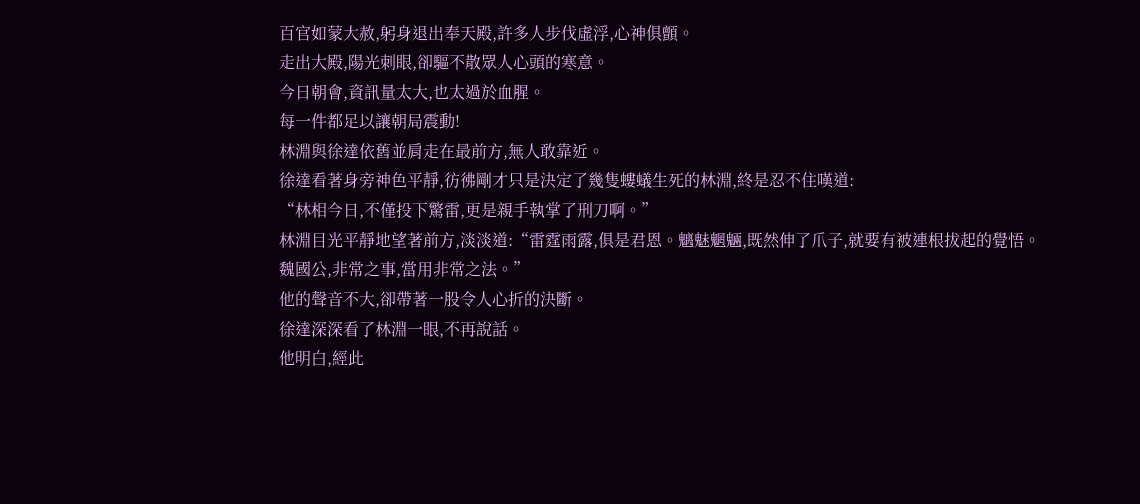百官如蒙大赦,躬身退出奉天殿,許多人步伐虛浮,心神俱顫。
走出大殿,陽光刺眼,卻驅不散眾人心頭的寒意。
今日朝會,資訊量太大,也太過於血腥。
每一件都足以讓朝局震動!
林淵與徐達依舊並肩走在最前方,無人敢靠近。
徐達看著身旁神色平靜,彷彿剛才只是決定了幾隻螻蟻生死的林淵,終是忍不住嘆道:
“林相今日,不僅投下驚雷,更是親手執掌了刑刀啊。”
林淵目光平靜地望著前方,淡淡道:“雷霆雨露,俱是君恩。魑魅魍魎,既然伸了爪子,就要有被連根拔起的覺悟。
魏國公,非常之事,當用非常之法。”
他的聲音不大,卻帶著一股令人心折的決斷。
徐達深深看了林淵一眼,不再說話。
他明白,經此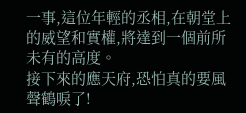一事,這位年輕的丞相,在朝堂上的威望和實權,將達到一個前所未有的高度。
接下來的應天府,恐怕真的要風聲鶴唳了!